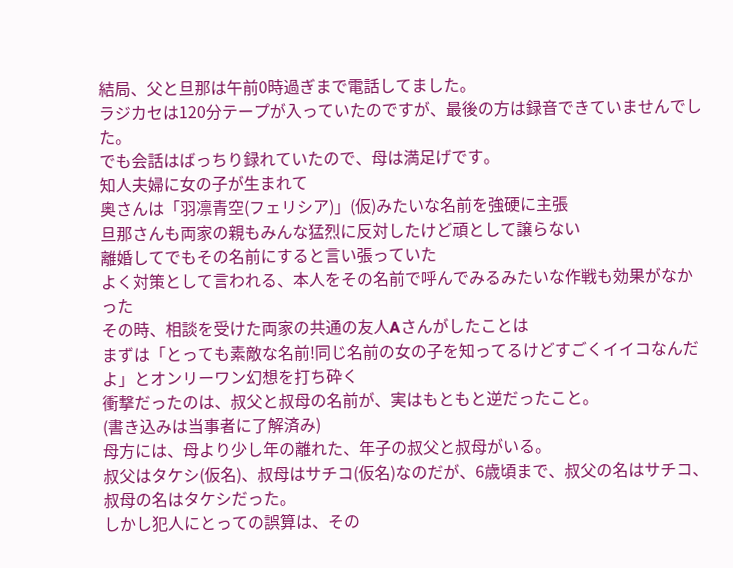結局、父と旦那は午前0時過ぎまで電話してました。
ラジカセは120分テープが入っていたのですが、最後の方は録音できていませんでした。
でも会話はばっちり録れていたので、母は満足げです。
知人夫婦に女の子が生まれて
奥さんは「羽凛青空(フェリシア)」(仮)みたいな名前を強硬に主張
旦那さんも両家の親もみんな猛烈に反対したけど頑として譲らない
離婚してでもその名前にすると言い張っていた
よく対策として言われる、本人をその名前で呼んでみるみたいな作戦も効果がなかった
その時、相談を受けた両家の共通の友人Aさんがしたことは
まずは「とっても素敵な名前!同じ名前の女の子を知ってるけどすごくイイコなんだよ」とオンリーワン幻想を打ち砕く
衝撃だったのは、叔父と叔母の名前が、実はもともと逆だったこと。
(書き込みは当事者に了解済み)
母方には、母より少し年の離れた、年子の叔父と叔母がいる。
叔父はタケシ(仮名)、叔母はサチコ(仮名)なのだが、6歳頃まで、叔父の名はサチコ、叔母の名はタケシだった。
しかし犯人にとっての誤算は、その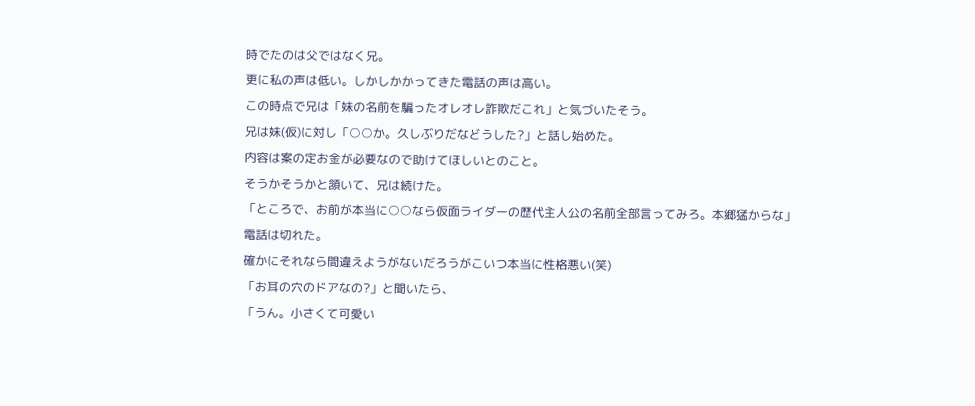時でたのは父ではなく兄。
更に私の声は低い。しかしかかってきた電話の声は高い。
この時点で兄は「妹の名前を騙ったオレオレ詐欺だこれ」と気づいたそう。
兄は妹(仮)に対し「○○か。久しぶりだなどうした?」と話し始めた。
内容は案の定お金が必要なので助けてほしいとのこと。
そうかそうかと頷いて、兄は続けた。
「ところで、お前が本当に○○なら仮面ライダーの歴代主人公の名前全部言ってみろ。本郷猛からな」
電話は切れた。
確かにそれなら間違えようがないだろうがこいつ本当に性格悪い(笑)
「お耳の穴のドアなの?」と聞いたら、
「うん。小さくて可愛い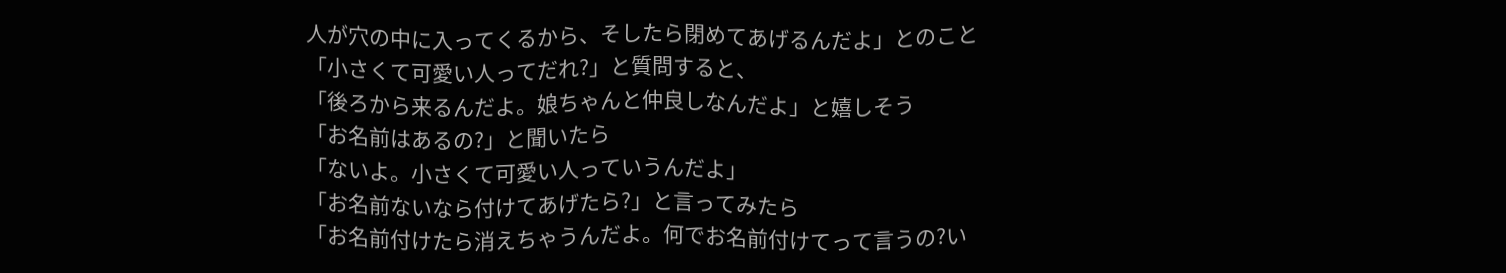人が穴の中に入ってくるから、そしたら閉めてあげるんだよ」とのこと
「小さくて可愛い人ってだれ?」と質問すると、
「後ろから来るんだよ。娘ちゃんと仲良しなんだよ」と嬉しそう
「お名前はあるの?」と聞いたら
「ないよ。小さくて可愛い人っていうんだよ」
「お名前ないなら付けてあげたら?」と言ってみたら
「お名前付けたら消えちゃうんだよ。何でお名前付けてって言うの?い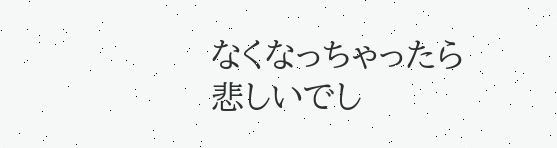なくなっちゃったら悲しいでし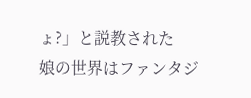ょ?」と説教された
娘の世界はファンタジ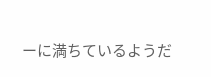ーに満ちているようだ